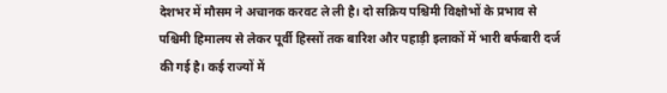देशभर में मौसम ने अचानक करवट ले ली है। दो सक्रिय पश्चिमी विक्षोभों के प्रभाव से पश्चिमी हिमालय से लेकर पूर्वी हिस्सों तक बारिश और पहाड़ी इलाकों में भारी बर्फबारी दर्ज की गई है। कई राज्यों में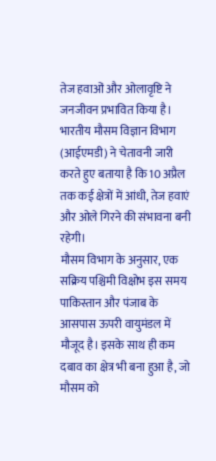तेज हवाओं और ओलावृष्टि ने जनजीवन प्रभावित किया है।
भारतीय मौसम विज्ञान विभाग (आईएमडी) ने चेतावनी जारी करते हुए बताया है कि 10 अप्रैल तक कई क्षेत्रों में आंधी, तेज हवाएं और ओले गिरने की संभावना बनी रहेगी।
मौसम विभाग के अनुसार, एक सक्रिय पश्चिमी विक्षोभ इस समय पाकिस्तान और पंजाब के आसपास ऊपरी वायुमंडल में मौजूद है। इसके साथ ही कम दबाव का क्षेत्र भी बना हुआ है, जो मौसम को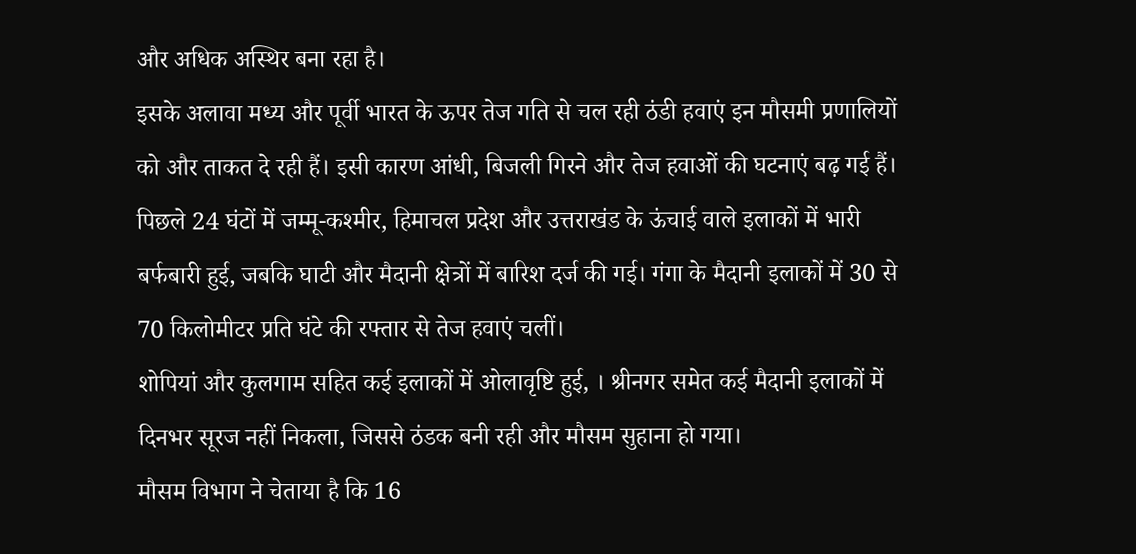और अधिक अस्थिर बना रहा है।
इसके अलावा मध्य और पूर्वी भारत के ऊपर तेज गति से चल रही ठंडी हवाएं इन मौसमी प्रणालियों को और ताकत दे रही हैं। इसी कारण आंधी, बिजली गिरने और तेज हवाओं की घटनाएं बढ़ गई हैं।
पिछले 24 घंटों में जम्मू-कश्मीर, हिमाचल प्रदेश और उत्तराखंड के ऊंचाई वाले इलाकों में भारी बर्फबारी हुई, जबकि घाटी और मैदानी क्षेत्रों में बारिश दर्ज की गई। गंगा के मैदानी इलाकों में 30 से 70 किलोमीटर प्रति घंटे की रफ्तार से तेज हवाएं चलीं।
शोपियां और कुलगाम सहित कई इलाकों में ओलावृष्टि हुई, । श्रीनगर समेत कई मैदानी इलाकों में दिनभर सूरज नहीं निकला, जिससे ठंडक बनी रही और मौसम सुहाना हो गया।
मौसम विभाग ने चेताया है कि 16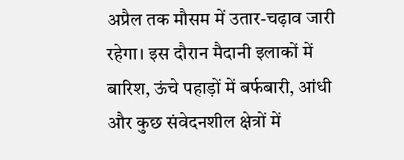अप्रैल तक मौसम में उतार-चढ़ाव जारी रहेगा। इस दौरान मैदानी इलाकों में बारिश, ऊंचे पहाड़ों में बर्फबारी, आंधी और कुछ संवेदनशील क्षेत्रों में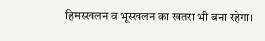हिमस्खलन व भूस्खलन का खतरा भी बना रहेगा।